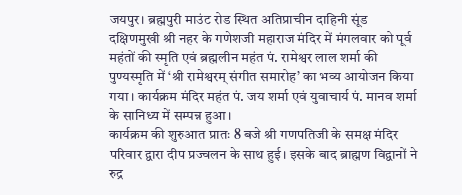जयपुर। ब्रह्मपुरी माउंट रोड स्थित अतिप्राचीन दाहिनी सूंड दक्षिणमुखी श्री नहर के गणेशजी महाराज मंदिर में मंगलवार को पूर्व महंतों की स्मृति एवं ब्रह्मलीन महंत पं. रामेश्वर लाल शर्मा की पुण्यस्मृति में ‘श्री रामेश्वरम् संगीत समारोह’ का भव्य आयोजन किया गया। कार्यक्रम मंदिर महंत पं. जय शर्मा एवं युवाचार्य पं. मानव शर्मा के सानिध्य में सम्पन्न हुआ।
कार्यक्रम की शुरुआत प्रातः 8 बजे श्री गणपतिजी के समक्ष मंदिर परिवार द्वारा दीप प्रज्वलन के साथ हुई। इसके बाद ब्राह्मण विद्वानों ने रुद्र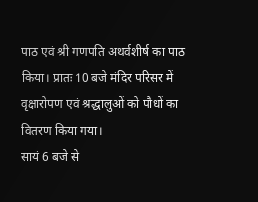पाठ एवं श्री गणपति अथर्वशीर्ष का पाठ किया। प्रातः 10 बजे मंदिर परिसर में वृक्षारोपण एवं श्रद्धालुओं को पौधों का वितरण किया गया।
सायं 6 बजे से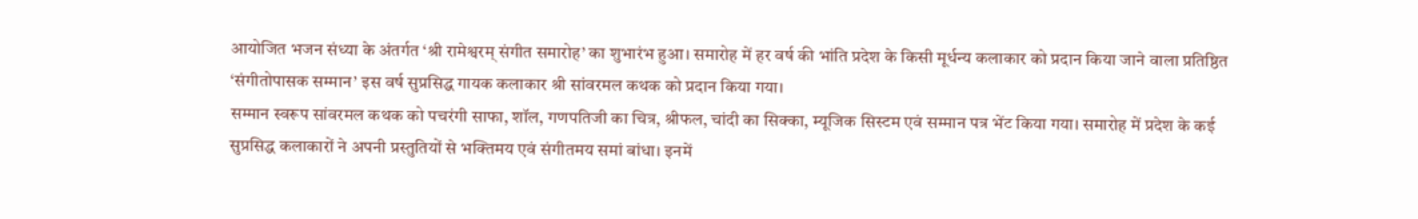आयोजित भजन संध्या के अंतर्गत ‘श्री रामेश्वरम् संगीत समारोह’ का शुभारंभ हुआ। समारोह में हर वर्ष की भांति प्रदेश के किसी मूर्धन्य कलाकार को प्रदान किया जाने वाला प्रतिष्ठित ‘संगीतोपासक सम्मान’ इस वर्ष सुप्रसिद्ध गायक कलाकार श्री सांवरमल कथक को प्रदान किया गया।
सम्मान स्वरूप सांवरमल कथक को पचरंगी साफा, शॉल, गणपतिजी का चित्र, श्रीफल, चांदी का सिक्का, म्यूजिक सिस्टम एवं सम्मान पत्र भेंट किया गया। समारोह में प्रदेश के कई सुप्रसिद्ध कलाकारों ने अपनी प्रस्तुतियों से भक्तिमय एवं संगीतमय समां बांधा। इनमें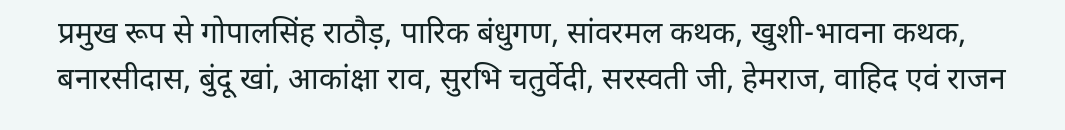प्रमुख रूप से गोपालसिंह राठौड़, पारिक बंधुगण, सांवरमल कथक, खुशी-भावना कथक, बनारसीदास, बुंदू खां, आकांक्षा राव, सुरभि चतुर्वेदी, सरस्वती जी, हेमराज, वाहिद एवं राजन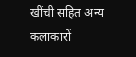खींची सहित अन्य कलाकारों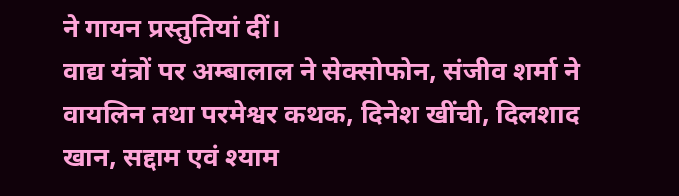ने गायन प्रस्तुतियां दीं।
वाद्य यंत्रों पर अम्बालाल ने सेक्सोफोन, संजीव शर्मा ने वायलिन तथा परमेश्वर कथक, दिनेश खींची, दिलशाद खान, सद्दाम एवं श्याम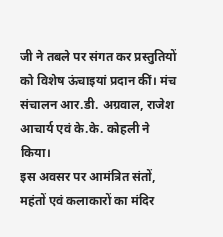जी ने तबले पर संगत कर प्रस्तुतियों को विशेष ऊंचाइयां प्रदान कीं। मंच संचालन आर.डी. अग्रवाल, राजेश आचार्य एवं के.के. कोहली ने किया।
इस अवसर पर आमंत्रित संतों, महंतों एवं कलाकारों का मंदिर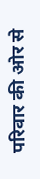परिवार की ओर से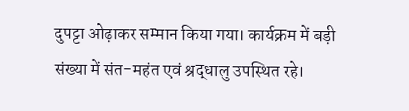दुपट्टा ओढ़ाकर सम्मान किया गया। कार्यक्रम में बड़ी संख्या में संत-महंत एवं श्रद्धालु उपस्थित रहे।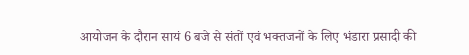आयोजन के दौरान सायं 6 बजे से संतों एवं भक्तजनों के लिए भंडारा प्रसादी की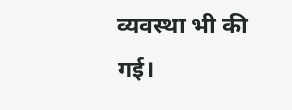व्यवस्था भी की गई।